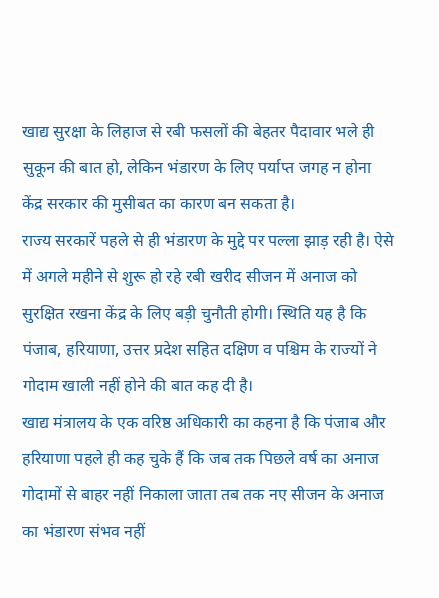खाद्य सुरक्षा के लिहाज से रबी फसलों की बेहतर पैदावार भले ही सुकून की बात हो, लेकिन भंडारण के लिए पर्याप्त जगह न होना केंद्र सरकार की मुसीबत का कारण बन सकता है।
राज्य सरकारें पहले से ही भंडारण के मुद्दे पर पल्ला झाड़ रही है। ऐसे में अगले महीने से शुरू हो रहे रबी खरीद सीजन में अनाज को सुरक्षित रखना केंद्र के लिए बड़ी चुनौती होगी। स्थिति यह है कि पंजाब, हरियाणा, उत्तर प्रदेश सहित दक्षिण व पश्चिम के राज्यों ने गोदाम खाली नहीं होने की बात कह दी है।
खाद्य मंत्रालय के एक वरिष्ठ अधिकारी का कहना है कि पंजाब और हरियाणा पहले ही कह चुके हैं कि जब तक पिछले वर्ष का अनाज गोदामों से बाहर नहीं निकाला जाता तब तक नए सीजन के अनाज का भंडारण संभव नहीं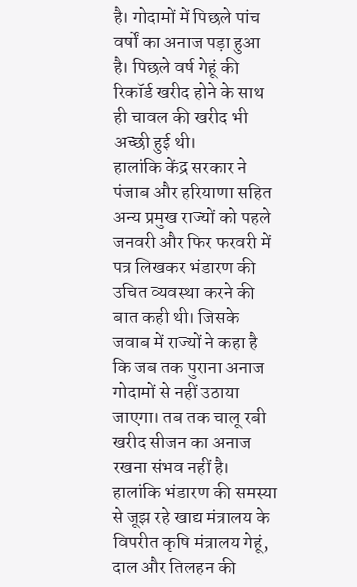है। गोदामों में पिछले पांच वर्षों का अनाज पड़ा हुआ है। पिछले वर्ष गेहूं की रिकॉर्ड खरीद होने के साथ ही चावल की खरीद भी अच्छी हुई थी।
हालांकि केंद्र सरकार ने पंजाब और हरियाणा सहित अन्य प्रमुख राज्यों को पहले जनवरी और फिर फरवरी में पत्र लिखकर भंडारण की उचित व्यवस्था करने की बात कही थी। जिसके जवाब में राज्यों ने कहा है कि जब तक पुराना अनाज गोदामों से नहीं उठाया जाएगा। तब तक चालू रबी खरीद सीजन का अनाज रखना संभव नहीं है।
हालांकि भंडारण की समस्या से जूझ रहे खाद्य मंत्रालय के विपरीत कृषि मंत्रालय गेहूं, दाल और तिलहन की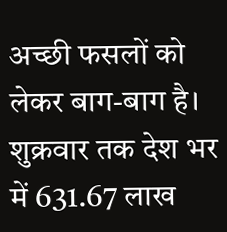अच्छी फसलों को लेकर बाग-बाग है। शुक्रवार तक देश भर में 631.67 लाख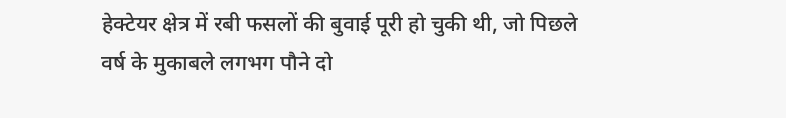हेक्टेयर क्षेत्र में रबी फसलों की बुवाई पूरी हो चुकी थी, जो पिछले वर्ष के मुकाबले लगभग पौने दो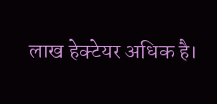लाख हेक्टेयर अधिक है।